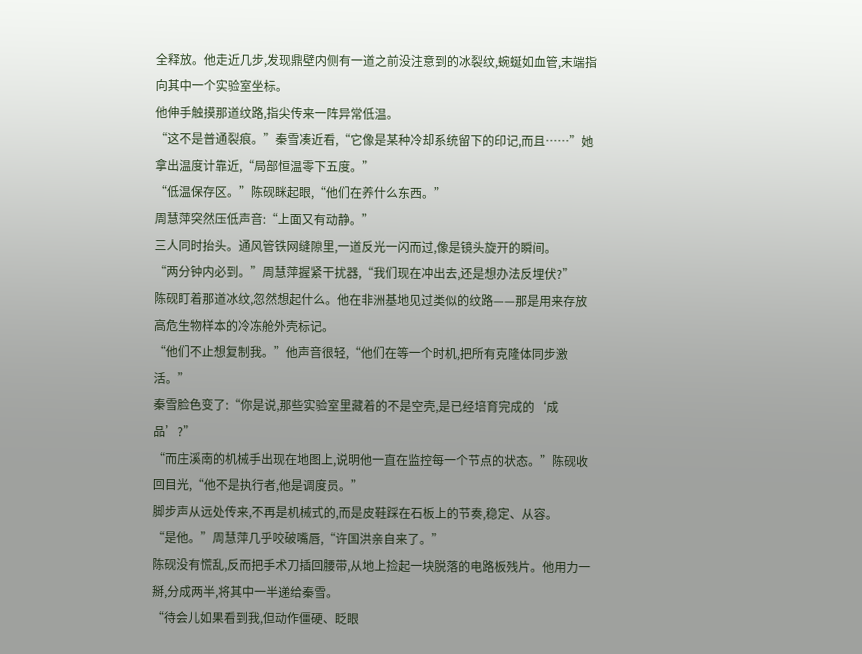全释放。他走近几步,发现鼎壁内侧有一道之前没注意到的冰裂纹,蜿蜒如血管,末端指向其中一个实验室坐标。
他伸手触摸那道纹路,指尖传来一阵异常低温。
“这不是普通裂痕。”秦雪凑近看,“它像是某种冷却系统留下的印记,而且……”她拿出温度计靠近,“局部恒温零下五度。”
“低温保存区。”陈砚眯起眼,“他们在养什么东西。”
周慧萍突然压低声音:“上面又有动静。”
三人同时抬头。通风管铁网缝隙里,一道反光一闪而过,像是镜头旋开的瞬间。
“两分钟内必到。”周慧萍握紧干扰器,“我们现在冲出去,还是想办法反埋伏?”
陈砚盯着那道冰纹,忽然想起什么。他在非洲基地见过类似的纹路——那是用来存放高危生物样本的冷冻舱外壳标记。
“他们不止想复制我。”他声音很轻,“他们在等一个时机,把所有克隆体同步激活。”
秦雪脸色变了:“你是说,那些实验室里藏着的不是空壳,是已经培育完成的‘成品’?”
“而庄溪南的机械手出现在地图上,说明他一直在监控每一个节点的状态。”陈砚收回目光,“他不是执行者,他是调度员。”
脚步声从远处传来,不再是机械式的,而是皮鞋踩在石板上的节奏,稳定、从容。
“是他。”周慧萍几乎咬破嘴唇,“许国洪亲自来了。”
陈砚没有慌乱,反而把手术刀插回腰带,从地上捡起一块脱落的电路板残片。他用力一掰,分成两半,将其中一半递给秦雪。
“待会儿如果看到我,但动作僵硬、眨眼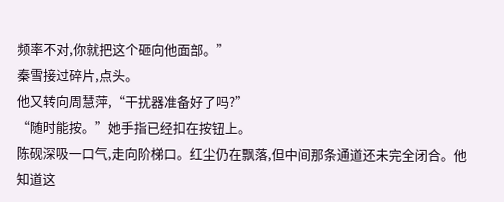频率不对,你就把这个砸向他面部。”
秦雪接过碎片,点头。
他又转向周慧萍,“干扰器准备好了吗?”
“随时能按。”她手指已经扣在按钮上。
陈砚深吸一口气,走向阶梯口。红尘仍在飘落,但中间那条通道还未完全闭合。他知道这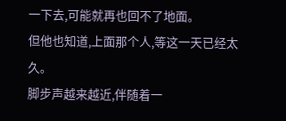一下去,可能就再也回不了地面。
但他也知道,上面那个人,等这一天已经太久。
脚步声越来越近,伴随着一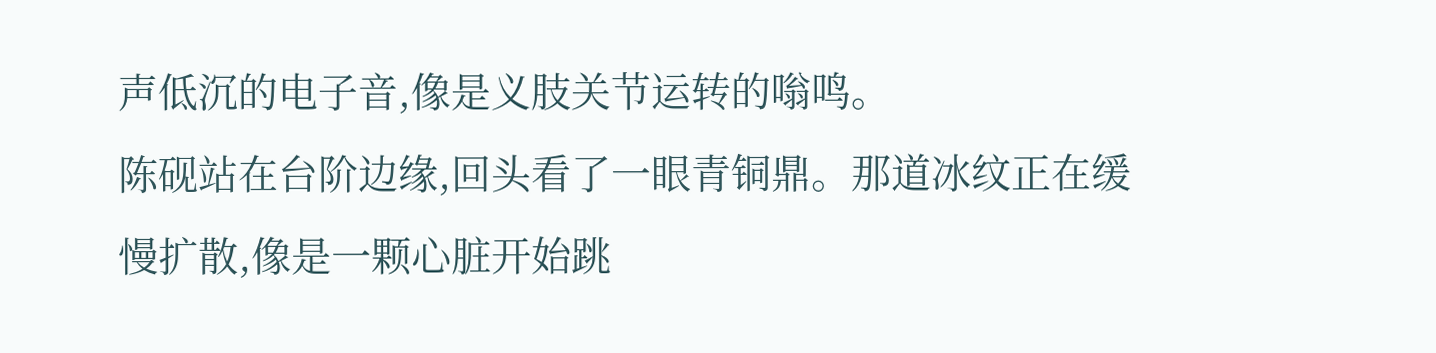声低沉的电子音,像是义肢关节运转的嗡鸣。
陈砚站在台阶边缘,回头看了一眼青铜鼎。那道冰纹正在缓慢扩散,像是一颗心脏开始跳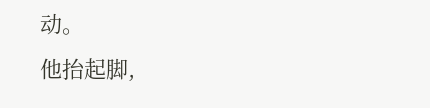动。
他抬起脚,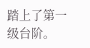踏上了第一级台阶。